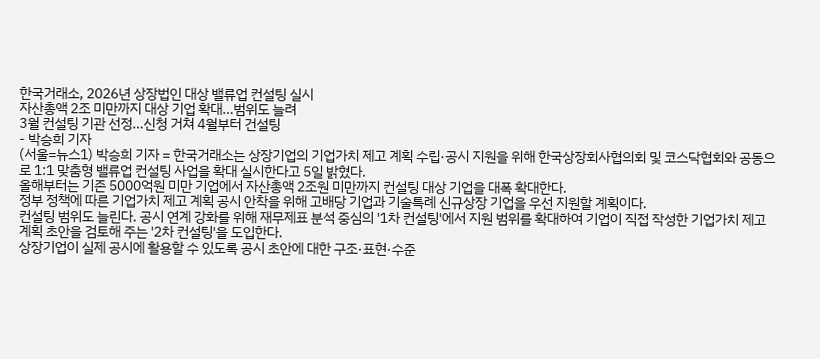한국거래소, 2026년 상장법인 대상 밸류업 컨설팅 실시
자산총액 2조 미만까지 대상 기업 확대…범위도 늘려
3월 컨설팅 기관 선정…신청 거쳐 4월부터 건설팅
- 박승희 기자
(서울=뉴스1) 박승희 기자 = 한국거래소는 상장기업의 기업가치 제고 계획 수립·공시 지원을 위해 한국상장회사협의회 및 코스닥협회와 공동으로 1:1 맞춤형 밸류업 컨설팅 사업을 확대 실시한다고 5일 밝혔다.
올해부터는 기존 5000억원 미만 기업에서 자산총액 2조원 미만까지 컨설팅 대상 기업을 대폭 확대한다.
정부 정책에 따른 기업가치 제고 계획 공시 안착을 위해 고배당 기업과 기술특례 신규상장 기업을 우선 지원할 계획이다.
컨설팅 범위도 늘린다. 공시 연계 강화를 위해 재무제표 분석 중심의 '1차 컨설팅'에서 지원 범위를 확대하여 기업이 직접 작성한 기업가치 제고 계획 초안을 검토해 주는 '2차 컨설팅'을 도입한다.
상장기업이 실제 공시에 활용할 수 있도록 공시 초안에 대한 구조·표현·수준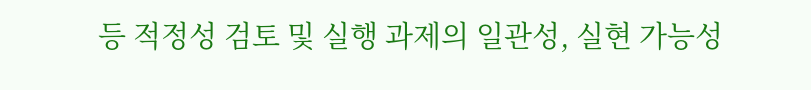등 적정성 검토 및 실행 과제의 일관성, 실현 가능성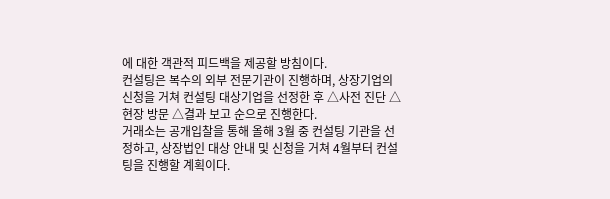에 대한 객관적 피드백을 제공할 방침이다.
컨설팅은 복수의 외부 전문기관이 진행하며, 상장기업의 신청을 거쳐 컨설팅 대상기업을 선정한 후 △사전 진단 △현장 방문 △결과 보고 순으로 진행한다.
거래소는 공개입찰을 통해 올해 3월 중 컨설팅 기관을 선정하고, 상장법인 대상 안내 및 신청을 거쳐 4월부터 컨설팅을 진행할 계획이다.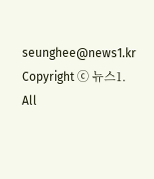seunghee@news1.kr
Copyright ⓒ 뉴스1. All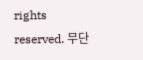rights reserved. 무단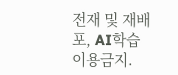전재 및 재배포, AI학습 이용금지.